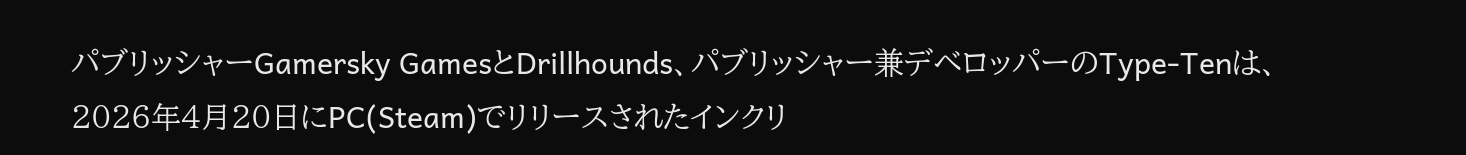パブリッシャーGamersky GamesとDrillhounds、パブリッシャー兼デベロッパーのType-Tenは、2026年4月20日にPC(Steam)でリリースされたインクリ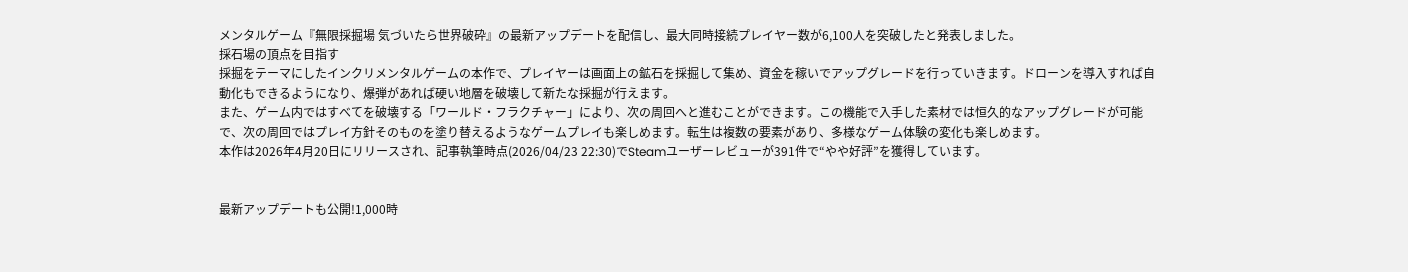メンタルゲーム『無限採掘場 気づいたら世界破砕』の最新アップデートを配信し、最大同時接続プレイヤー数が6,100人を突破したと発表しました。
採石場の頂点を目指す
採掘をテーマにしたインクリメンタルゲームの本作で、プレイヤーは画面上の鉱石を採掘して集め、資金を稼いでアップグレードを行っていきます。ドローンを導入すれば自動化もできるようになり、爆弾があれば硬い地層を破壊して新たな採掘が行えます。
また、ゲーム内ではすべてを破壊する「ワールド・フラクチャー」により、次の周回へと進むことができます。この機能で入手した素材では恒久的なアップグレードが可能で、次の周回ではプレイ方針そのものを塗り替えるようなゲームプレイも楽しめます。転生は複数の要素があり、多様なゲーム体験の変化も楽しめます。
本作は2026年4月20日にリリースされ、記事執筆時点(2026/04/23 22:30)でSteamユーザーレビューが391件で“やや好評”を獲得しています。


最新アップデートも公開!1,000時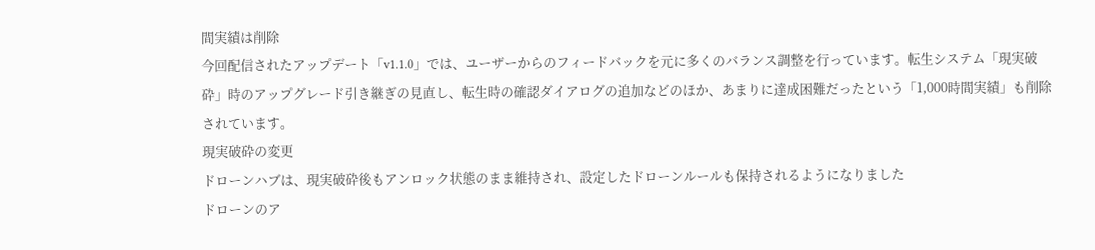間実績は削除
今回配信されたアップデート「v1.1.0」では、ユーザーからのフィードバックを元に多くのバランス調整を行っています。転生システム「現実破砕」時のアップグレード引き継ぎの見直し、転生時の確認ダイアログの追加などのほか、あまりに達成困難だったという「1,000時間実績」も削除されています。
現実破砕の変更
ドローンハブは、現実破砕後もアンロック状態のまま維持され、設定したドローンルールも保持されるようになりました
ドローンのア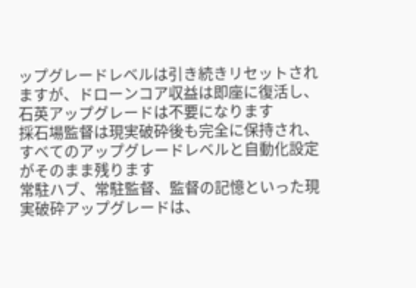ップグレードレベルは引き続きリセットされますが、ドローンコア収益は即座に復活し、石英アップグレードは不要になります
採石場監督は現実破砕後も完全に保持され、すべてのアップグレードレベルと自動化設定がそのまま残ります
常駐ハブ、常駐監督、監督の記憶といった現実破砕アップグレードは、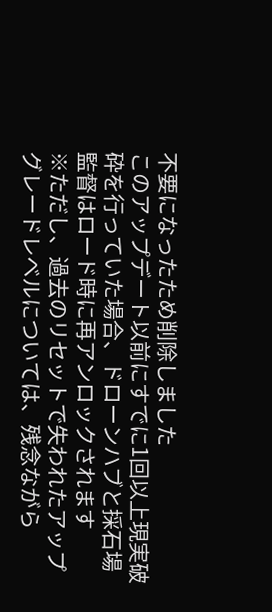不要になったため削除しました
このアップデート以前にすでに1回以上現実破砕を行っていた場合、ドローンハブと採石場監督はロード時に再アンロックされます
※ただし、過去のリセットで失われたアップグレードレベルについては、残念ながら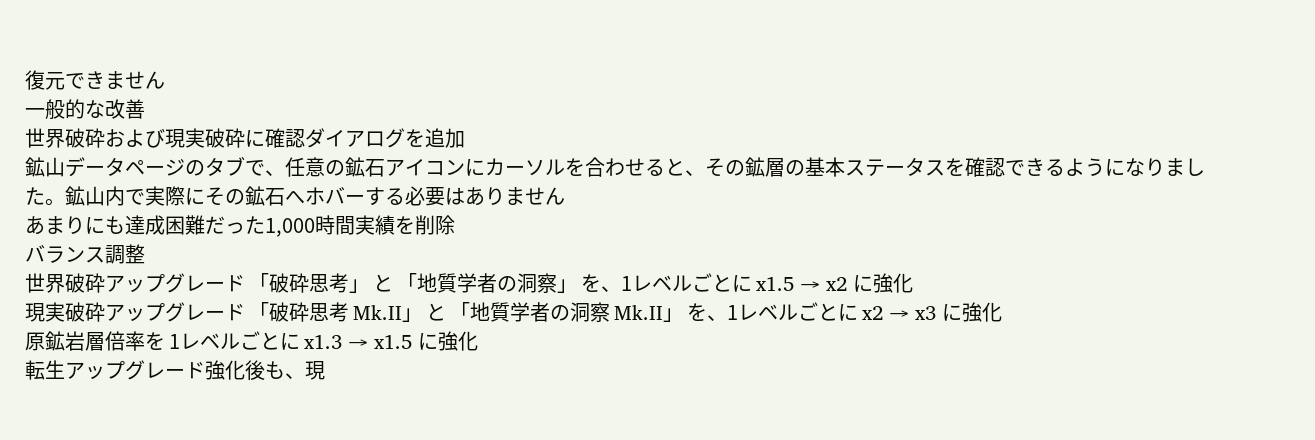復元できません
一般的な改善
世界破砕および現実破砕に確認ダイアログを追加
鉱山データページのタブで、任意の鉱石アイコンにカーソルを合わせると、その鉱層の基本ステータスを確認できるようになりました。鉱山内で実際にその鉱石へホバーする必要はありません
あまりにも達成困難だった1,000時間実績を削除
バランス調整
世界破砕アップグレード 「破砕思考」 と 「地質学者の洞察」 を、1レベルごとに x1.5 → x2 に強化
現実破砕アップグレード 「破砕思考 Mk.II」 と 「地質学者の洞察 Mk.II」 を、1レベルごとに x2 → x3 に強化
原鉱岩層倍率を 1レベルごとに x1.3 → x1.5 に強化
転生アップグレード強化後も、現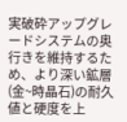実破砕アップグレードシステムの奥行きを維持するため、より深い鉱層(金~時晶石)の耐久値と硬度を上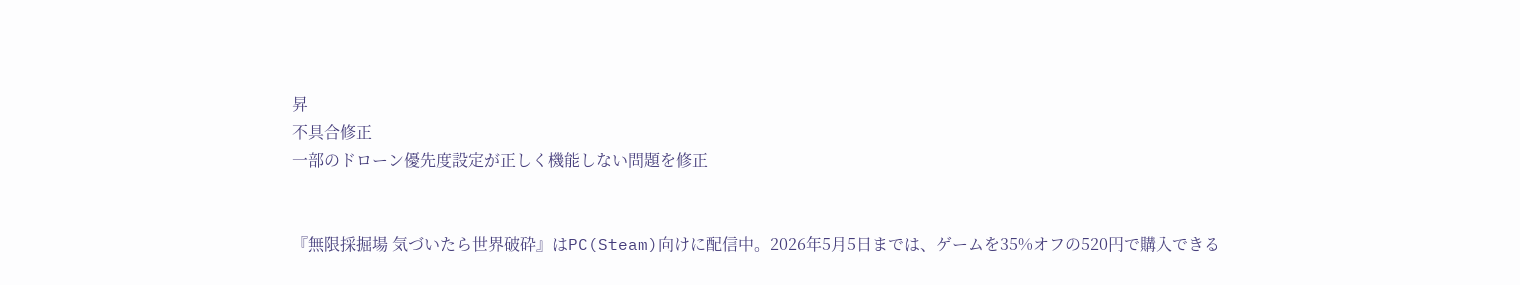昇
不具合修正
一部のドローン優先度設定が正しく機能しない問題を修正


『無限採掘場 気づいたら世界破砕』はPC(Steam)向けに配信中。2026年5月5日までは、ゲームを35%オフの520円で購入できる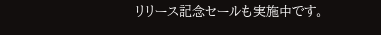リリース記念セールも実施中です。